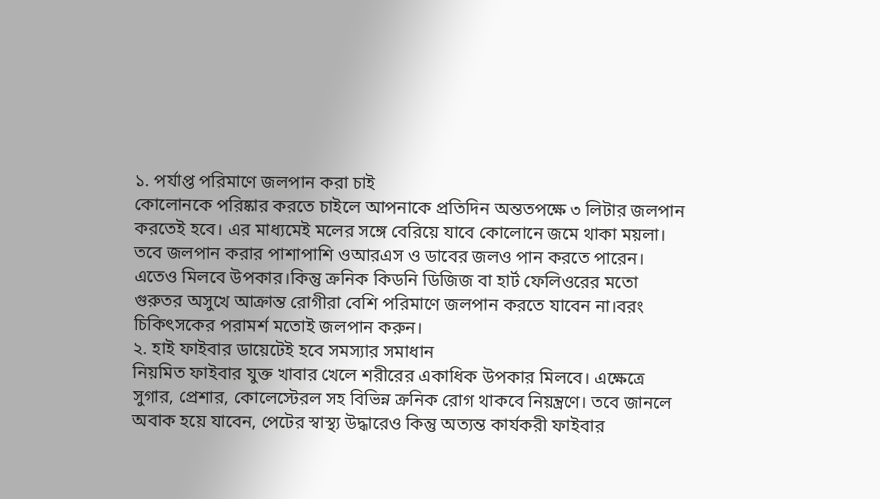১. পর্যাপ্ত পরিমাণে জলপান করা চাই
কোলোনকে পরিষ্কার করতে চাইলে আপনাকে প্রতিদিন অন্ততপক্ষে ৩ লিটার জলপান করতেই হবে। এর মাধ্যমেই মলের সঙ্গে বেরিয়ে যাবে কোলোনে জমে থাকা ময়লা। তবে জলপান করার পাশাপাশি ওআরএস ও ডাবের জলও পান করতে পারেন। এতেও মিলবে উপকার।কিন্তু ক্রনিক কিডনি ডিজিজ বা হার্ট ফেলিওরের মতো গুরুতর অসুখে আক্রান্ত রোগীরা বেশি পরিমাণে জলপান করতে যাবেন না।বরং চিকিৎসকের পরামর্শ মতোই জলপান করুন।
২. হাই ফাইবার ডায়েটেই হবে সমস্যার সমাধান
নিয়মিত ফাইবার যুক্ত খাবার খেলে শরীরের একাধিক উপকার মিলবে। এক্ষেত্রে সুগার, প্রেশার, কোলেস্টেরল সহ বিভিন্ন ক্রনিক রোগ থাকবে নিয়ন্ত্রণে। তবে জানলে অবাক হয়ে যাবেন, পেটের স্বাস্থ্য উদ্ধারেও কিন্তু অত্যন্ত কার্যকরী ফাইবার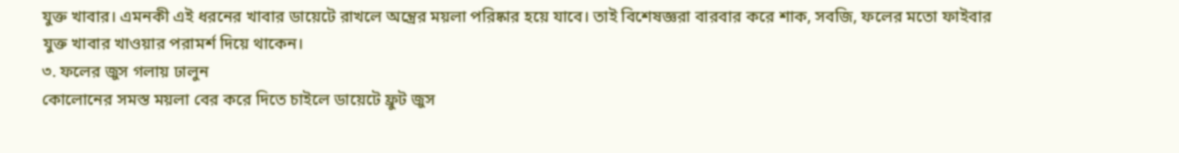যুক্ত খাবার। এমনকী এই ধরনের খাবার ডায়েটে রাখলে অন্ত্রের ময়লা পরিষ্কার হয়ে যাবে। তাই বিশেষজ্ঞরা বারবার করে শাক, সবজি, ফলের মতো ফাইবার যুক্ত খাবার খাওয়ার পরামর্শ দিয়ে থাকেন।
৩. ফলের জুস গলায় ঢালুন
কোলোনের সমস্ত ময়লা বের করে দিতে চাইলে ডায়েটে ফ্রুট জুস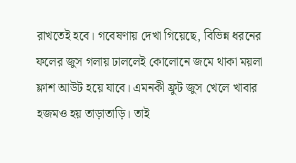রাখতেই হবে। গবেষণায় দেখা গিয়েছে, বিভিন্ন ধরনের ফলের জুস গলায় ঢাললেই কোলোনে জমে থাকা ময়লা ফ্লাশ আউট হয়ে যাবে। এমনকী ফ্রুট জুস খেলে খাবার হজমও হয় তাড়াতাড়ি। তাই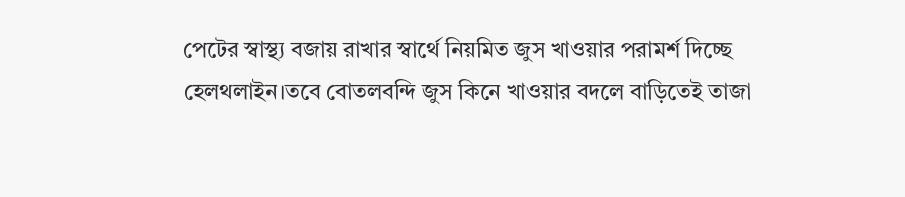পেটের স্বাস্থ্য বজায় রাখার স্বার্থে নিয়মিত জুস খাওয়ার পরামর্শ দিচ্ছে হেলথলাইন।তবে বোতলবন্দি জুস কিনে খাওয়ার বদলে বাড়িতেই তাজা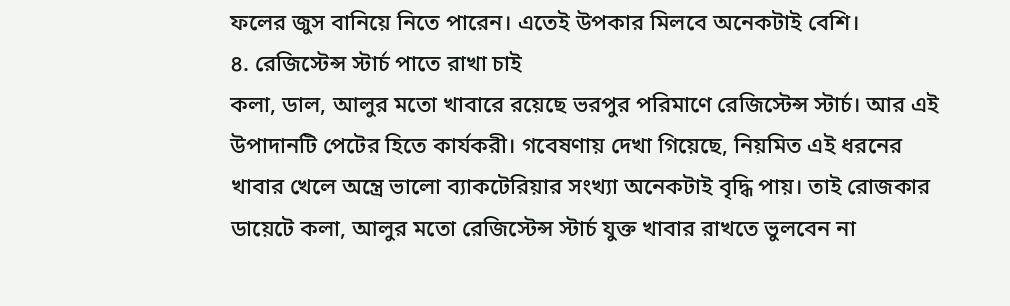ফলের জুস বানিয়ে নিতে পারেন। এতেই উপকার মিলবে অনেকটাই বেশি।
৪. রেজিস্টেন্স স্টার্চ পাতে রাখা চাই
কলা, ডাল, আলুর মতো খাবারে রয়েছে ভরপুর পরিমাণে রেজিস্টেন্স স্টার্চ। আর এই উপাদানটি পেটের হিতে কার্যকরী। গবেষণায় দেখা গিয়েছে, নিয়মিত এই ধরনের খাবার খেলে অন্ত্রে ভালো ব্যাকটেরিয়ার সংখ্যা অনেকটাই বৃদ্ধি পায়। তাই রোজকার ডায়েটে কলা, আলুর মতো রেজিস্টেন্স স্টার্চ যুক্ত খাবার রাখতে ভুলবেন না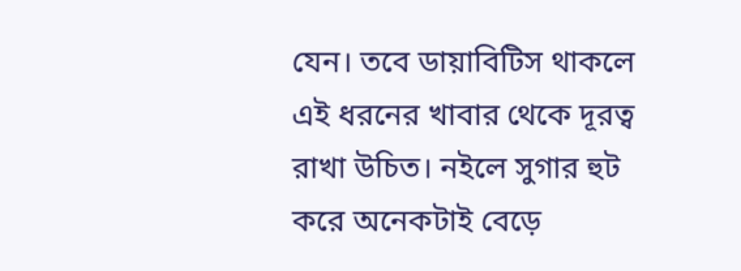যেন। তবে ডায়াবিটিস থাকলে এই ধরনের খাবার থেকে দূরত্ব রাখা উচিত। নইলে সুগার হুট করে অনেকটাই বেড়ে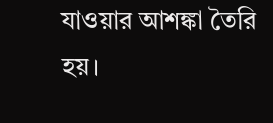যাওয়ার আশঙ্কা তৈরি হয়।